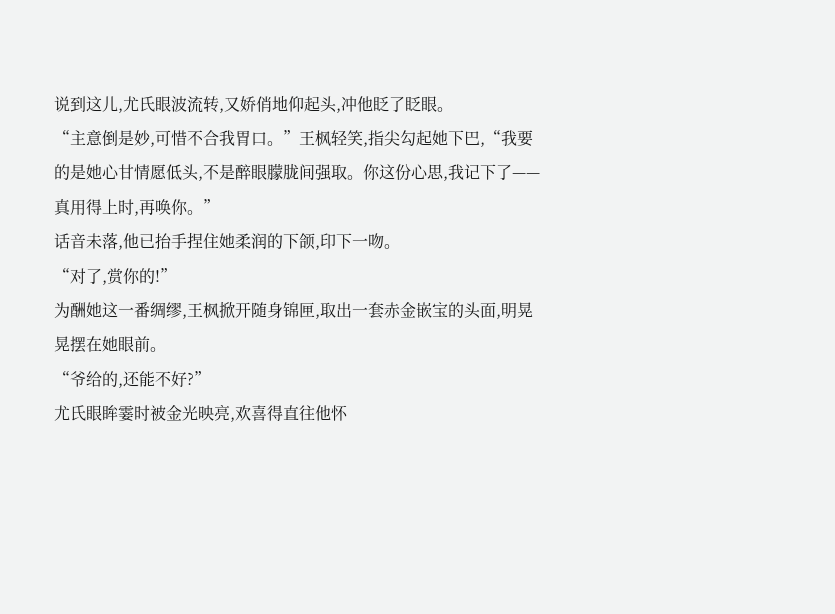说到这儿,尤氏眼波流转,又娇俏地仰起头,冲他眨了眨眼。
“主意倒是妙,可惜不合我胃口。”王枫轻笑,指尖勾起她下巴,“我要的是她心甘情愿低头,不是醉眼朦胧间强取。你这份心思,我记下了——真用得上时,再唤你。”
话音未落,他已抬手捏住她柔润的下颌,印下一吻。
“对了,赏你的!”
为酬她这一番绸缪,王枫掀开随身锦匣,取出一套赤金嵌宝的头面,明晃晃摆在她眼前。
“爷给的,还能不好?”
尤氏眼眸霎时被金光映亮,欢喜得直往他怀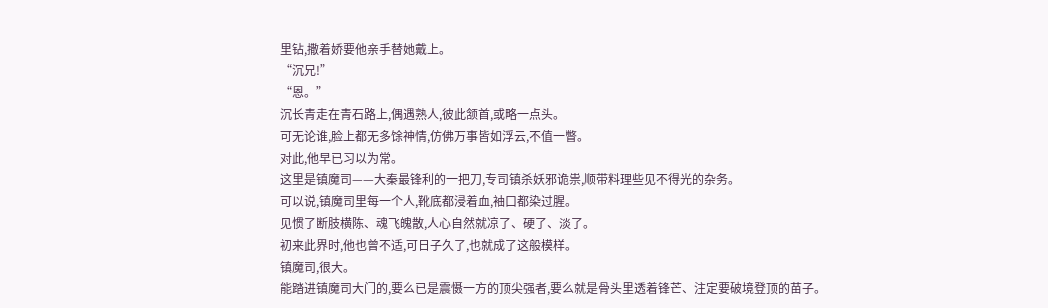里钻,撒着娇要他亲手替她戴上。
“沉兄!”
“恩。”
沉长青走在青石路上,偶遇熟人,彼此颔首,或略一点头。
可无论谁,脸上都无多馀神情,仿佛万事皆如浮云,不值一瞥。
对此,他早已习以为常。
这里是镇魔司——大秦最锋利的一把刀,专司镇杀妖邪诡祟,顺带料理些见不得光的杂务。
可以说,镇魔司里每一个人,靴底都浸着血,袖口都染过腥。
见惯了断肢横陈、魂飞魄散,人心自然就凉了、硬了、淡了。
初来此界时,他也曾不适,可日子久了,也就成了这般模样。
镇魔司,很大。
能踏进镇魔司大门的,要么已是震慑一方的顶尖强者,要么就是骨头里透着锋芒、注定要破境登顶的苗子。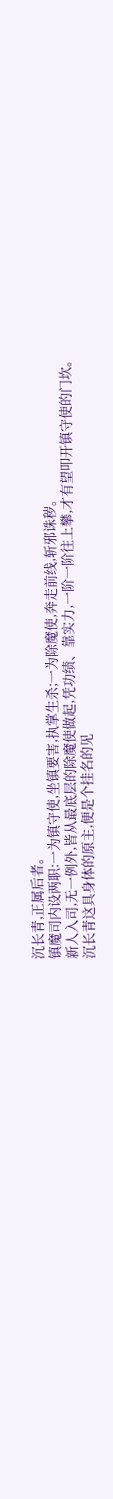沉长青,正属后者。
镇魔司内设两职:一为镇守使,坐镇要害,执掌生杀;一为除魔使,奔走前线,斩邪诛秽。
新人入司,无一例外,皆从最底层的除魔使做起,凭功绩、靠实力,一阶一阶往上攀,才有望叩开镇守使的门坎。
沉长青这具身体的原主,便是个挂名的见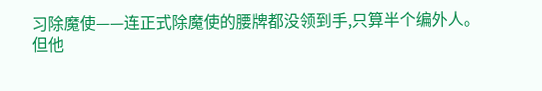习除魔使——连正式除魔使的腰牌都没领到手,只算半个编外人。
但他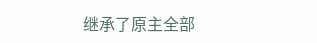继承了原主全部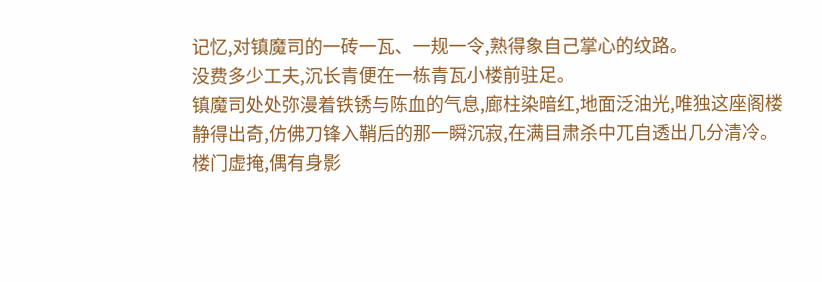记忆,对镇魔司的一砖一瓦、一规一令,熟得象自己掌心的纹路。
没费多少工夫,沉长青便在一栋青瓦小楼前驻足。
镇魔司处处弥漫着铁锈与陈血的气息,廊柱染暗红,地面泛油光,唯独这座阁楼静得出奇,仿佛刀锋入鞘后的那一瞬沉寂,在满目肃杀中兀自透出几分清冷。
楼门虚掩,偶有身影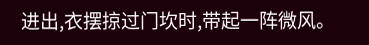进出,衣摆掠过门坎时,带起一阵微风。